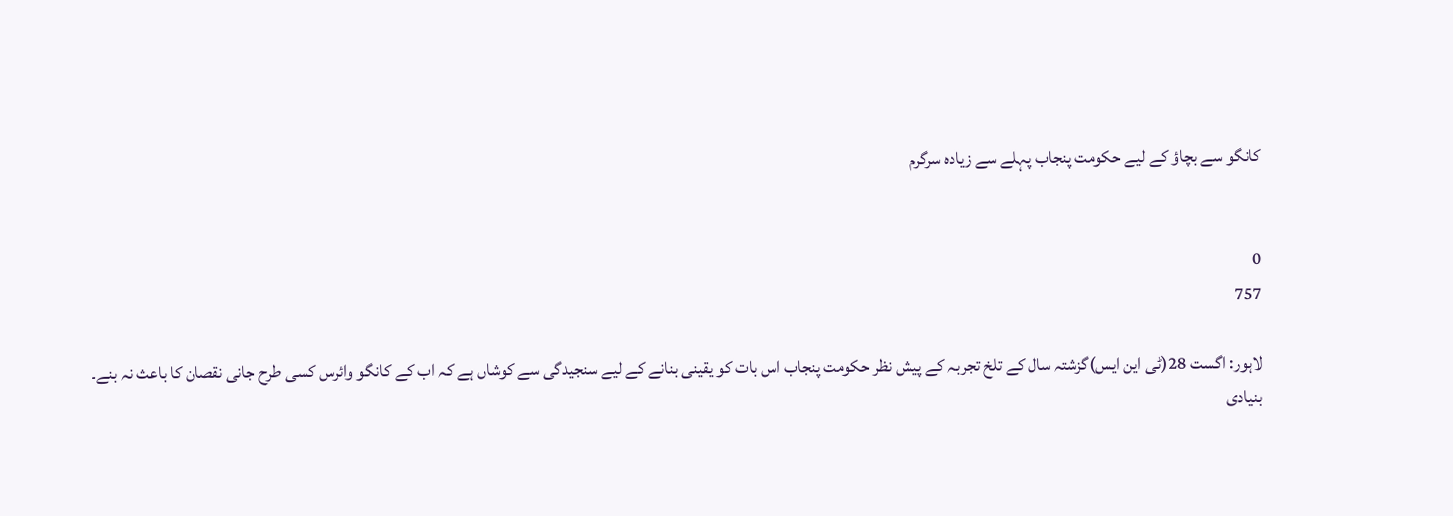کانگو سے بچاؤ کے لیے حکومت پنجاب پہلے سے زیادہ سرگرم


0
757

لاہور: اگست 28(ٹی این ایس)گزشتہ سال کے تلخ تجربہ کے پیش نظر حکومت پنجاب اس بات کو یقینی بنانے کے لیے سنجیدگی سے کوشاں ہے کہ اب کے کانگو وائرس کسی طرح جانی نقصان کا باعث نہ بنے۔
بنیادی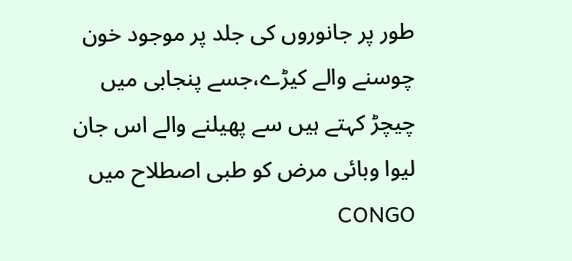طور پر جانوروں کی جلد پر موجود خون چوسنے والے کیڑے،جسے پنجابی میں چیچڑ کہتے ہیں سے پھیلنے والے اس جان لیوا وبائی مرض کو طبی اصطلاح میں CONGO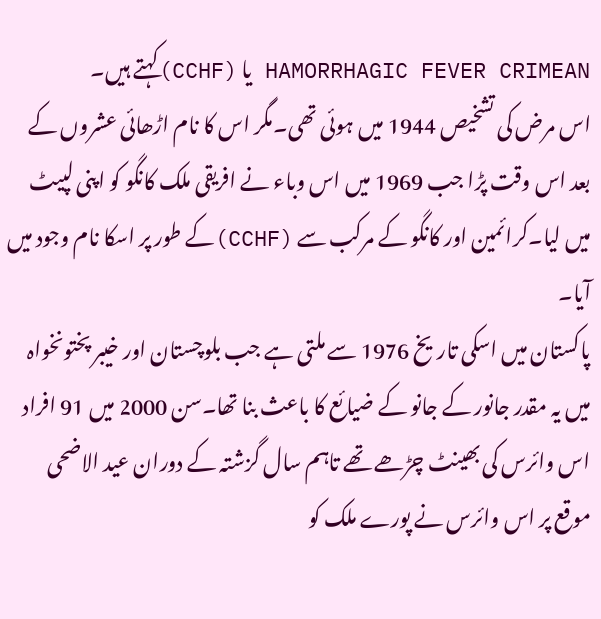HAMORRHAGIC FEVER CRIMEAN یا (CCHF)کہتے ہیں۔
اس مرض کی تشخیص 1944 میں ہوئی تھی۔مگر اس کا نام اڑھائی عشروں کے بعد اس وقت پڑا جب 1969 میں اس وباء نے افریقی ملک کانگو کو اپنی لپیٹ میں لیا۔کرائمین اور کانگو کے مرکب سے (CCHF)کے طور پر اسکا نام وجود میں آیا۔
پاکستان میں اسکی تاریخ 1976 سے ملتی ہے جب بلوچستان اور خیبر پختونخواہ میں یہ مقدر جانور کے جانو کے ضیائع کا باعث بنا تھا۔سن 2000 میں 91 افراد اس وائرس کی بھینٹ چڑھے تھے تاہم سال گزشتہ کے دوران عید الاضحی موقع پر اس وائرس نے پورے ملک کو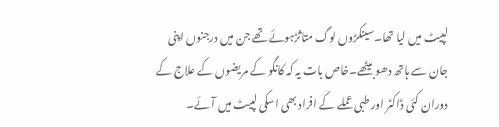لپیٹ میں لیا تھا۔سینکڑوں لوگ متاثڑہوئے تھے جن میں درجنوں اپنی جان سے ہاتھ دھو بیٹھے۔خاص بات یہ کہ کانگو کے مریضوں کے علاج کے دوران کئی ڈاکٹر اور طبی عملے کے افراد بھی اسکی لپیٹ میں آئے۔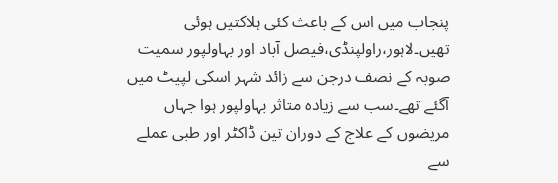پنجاب میں اس کے باعث کئی ہلاکتیں ہوئی تھیں۔لاہور،راولپنڈی،فیصل آباد اور بہاولپور سمیت صوبہ کے نصف درجن سے زائد شہر اسکی لپیٹ میں آگئے تھے۔سب سے زیادہ متاثر بہاولپور ہوا جہاں مریضوں کے علاج کے دوران تین ڈاکٹر اور طبی عملے سے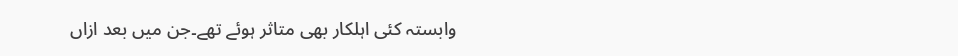وابستہ کئی اہلکار بھی متاثر ہوئے تھے۔جن میں بعد ازاں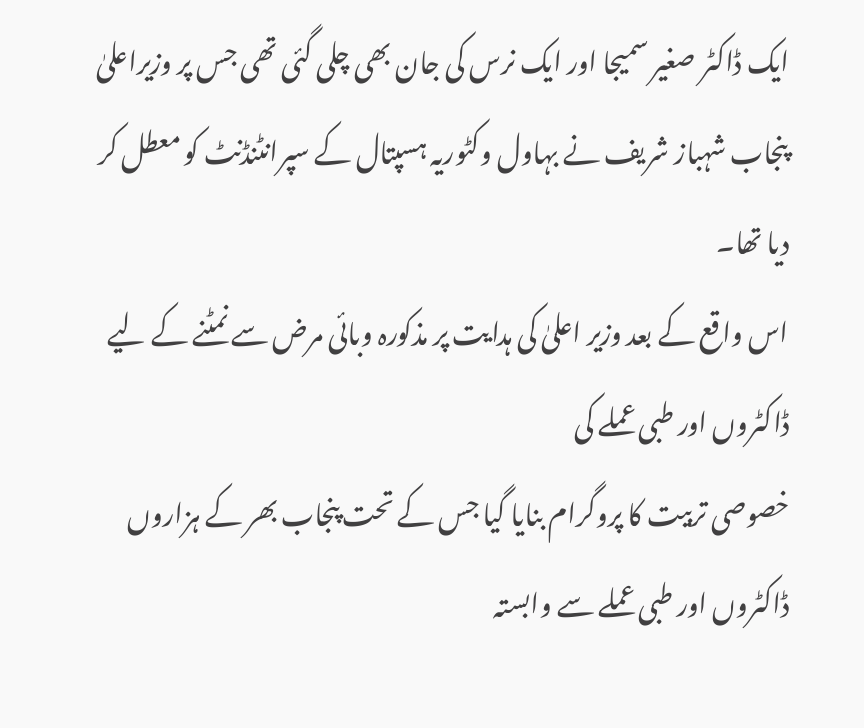ایک ڈاکٹر صغیر سمیجا اور ایک نرس کی جان بھی چلی گئی تھی جس پر وزیراعلیٰ پنجاب شہباز شریف نے بہاول وکٹوریہ ہسپتال کے سپرانٹنڈنٹ کو معطل کر دیا تھا۔
اس واقع کے بعد وزیر اعلیٰ کی ہدایت پر مذکورہ وبائی مرض سے نمٹنے کے لیے ڈاکٹروں اور طبی عملے کی
خصوصی تربیت کا پروگرام بنایا گیا جس کے تحت پنجاب بھر کے ہزاروں ڈاکٹروں اور طبی عملے سے وابستہ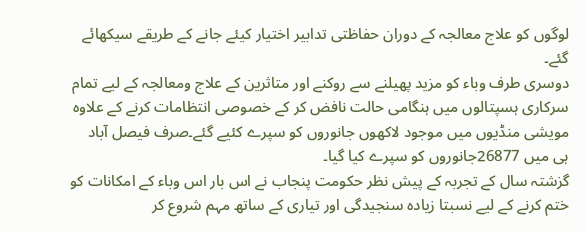لوگوں کو علاج معالجہ کے دوران حفاظتی تدابیر اختیار کیئے جانے کے طریقے سیکھائے گئے۔
دوسری طرف وباء کو مزید پھیلنے سے روکنے اور متاثرین کے علاج ومعالجہ کے لیے تمام سرکاری ہسپتالوں میں ہنگامی حالت نافض کر کے خصوصی انتظامات کرنے کے علاوہ مویشی منڈیوں میں موجود لاکھوں جانوروں کو سپرے کئیے گئے۔صرف فیصل آباد ہی میں 26877جانوروں کو سپرے کیا گیا۔
گزشتہ سال کے تجربہ کے پیش نظر حکومت پنجاب نے اس بار اس وباء کے امکانات کو ختم کرنے کے لیے نسبتا زیادہ سنجیدگی اور تیاری کے ساتھ مہم شروع کر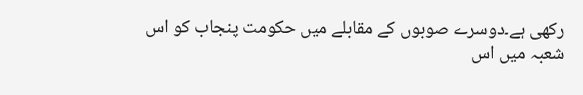رکھی ہے۔دوسرے صوبوں کے مقابلے میں حکومت پنجاب کو اس شعبہ میں اس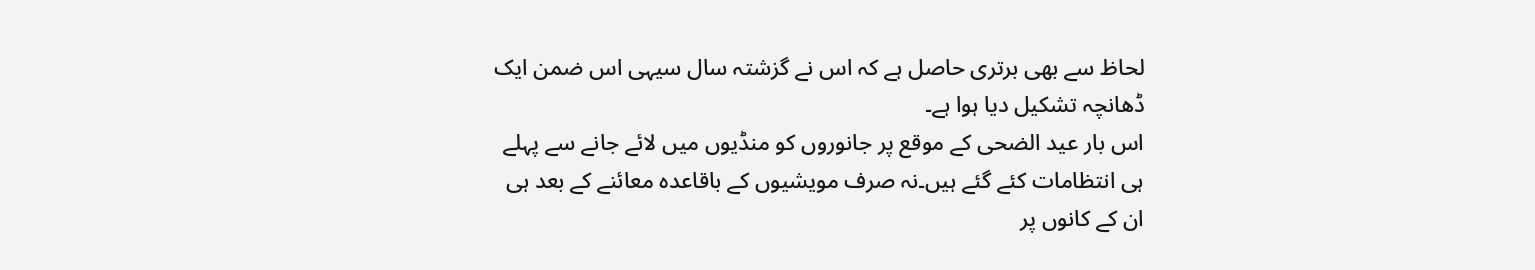لحاظ سے بھی برتری حاصل ہے کہ اس نے گزشتہ سال سیہی اس ضمن ایک ڈھانچہ تشکیل دیا ہوا ہے۔
اس بار عید الضحی کے موقع پر جانوروں کو منڈیوں میں لائے جانے سے پہلے ہی انتظامات کئے گئے ہیں۔نہ صرف مویشیوں کے باقاعدہ معائنے کے بعد ہی ان کے کانوں پر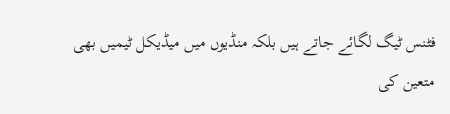فٹنس ٹیگ لگائے جاتے ہیں بلکہ منڈیوں میں میڈیکل ٹیمیں بھی متعین کی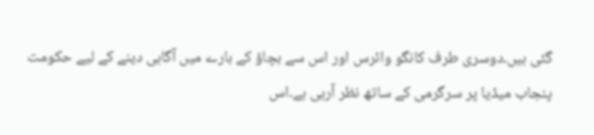گئی ہیں۔دوسری طرف کانگو وائرس اور اس سے بچاؤ کے بارے میں آگاہی دینے کے لیے حکومت پنجاب میڈیا پر سرگرمی کے ساتھ نظر آرہی ہے۔اس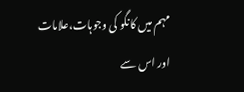مہم میں کانگو کی وجوہات،علامات اور اس سے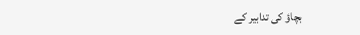بچاؤ کی تدابیر کے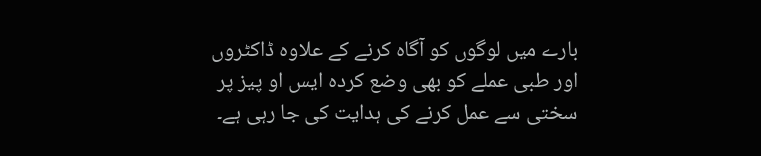بارے میں لوگوں کو آگاہ کرنے کے علاوہ ڈاکٹروں اور طبی عملے کو بھی وضع کردہ ایس او پیز پر سختی سے عمل کرنے کی ہدایت کی جا رہی ہے۔